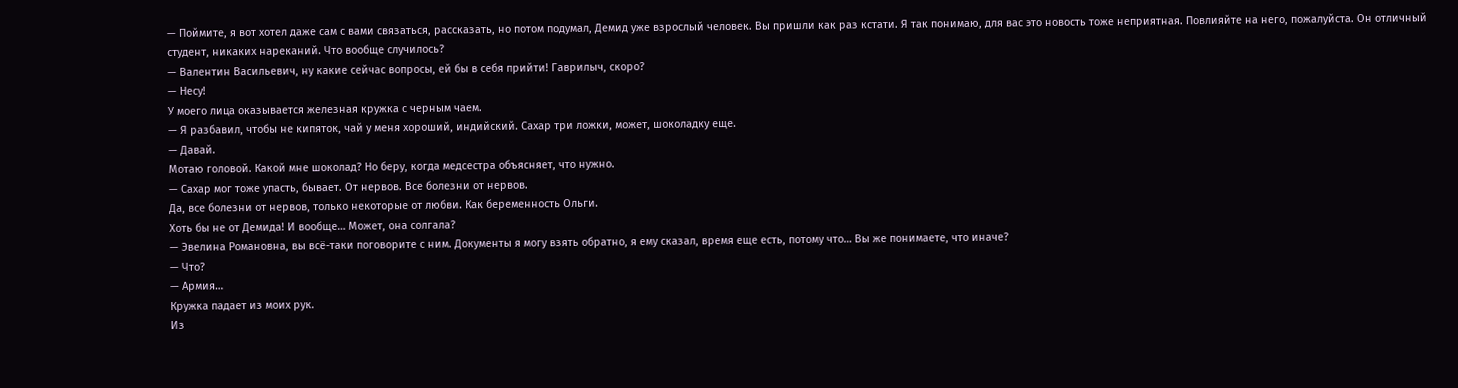— Поймите, я вот хотел даже сам с вами связаться, рассказать, но потом подумал, Демид уже взрослый человек. Вы пришли как раз кстати. Я так понимаю, для вас это новость тоже неприятная. Повлияйте на него, пожалуйста. Он отличный студент, никаких нареканий. Что вообще случилось?
— Валентин Васильевич, ну какие сейчас вопросы, ей бы в себя прийти! Гаврилыч, скоро?
— Несу!
У моего лица оказывается железная кружка с черным чаем.
— Я разбавил, чтобы не кипяток, чай у меня хороший, индийский. Сахар три ложки, может, шоколадку еще.
— Давай.
Мотаю головой. Какой мне шоколад? Но беру, когда медсестра объясняет, что нужно.
— Сахар мог тоже упасть, бывает. От нервов. Все болезни от нервов.
Да, все болезни от нервов, только некоторые от любви. Как беременность Ольги.
Хоть бы не от Демида! И вообще… Может, она солгала?
— Эвелина Романовна, вы всё-таки поговорите с ним. Документы я могу взять обратно, я ему сказал, время еще есть, потому что… Вы же понимаете, что иначе?
— Что?
— Армия…
Кружка падает из моих рук.
Из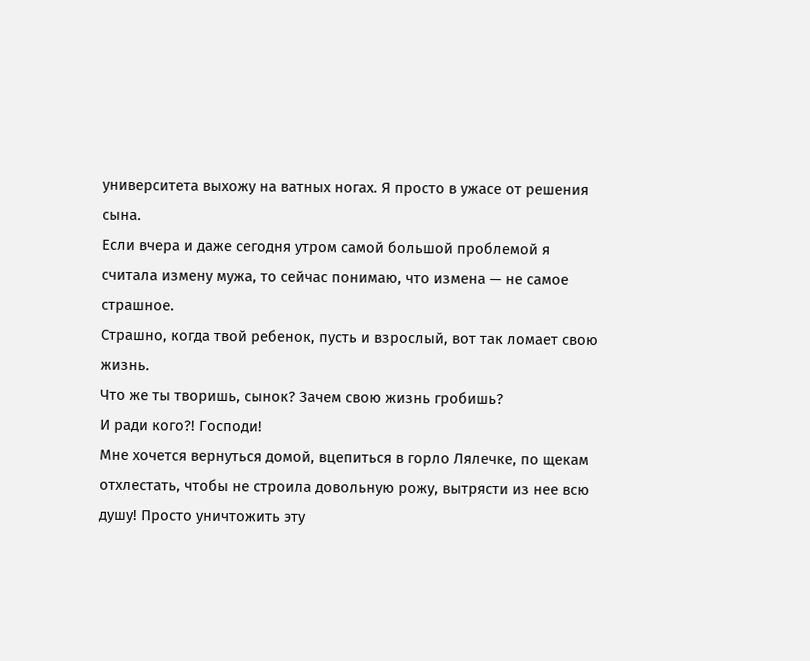университета выхожу на ватных ногах. Я просто в ужасе от решения сына.
Если вчера и даже сегодня утром самой большой проблемой я считала измену мужа, то сейчас понимаю, что измена — не самое страшное.
Страшно, когда твой ребенок, пусть и взрослый, вот так ломает свою жизнь.
Что же ты творишь, сынок? Зачем свою жизнь гробишь?
И ради кого?! Господи!
Мне хочется вернуться домой, вцепиться в горло Лялечке, по щекам отхлестать, чтобы не строила довольную рожу, вытрясти из нее всю душу! Просто уничтожить эту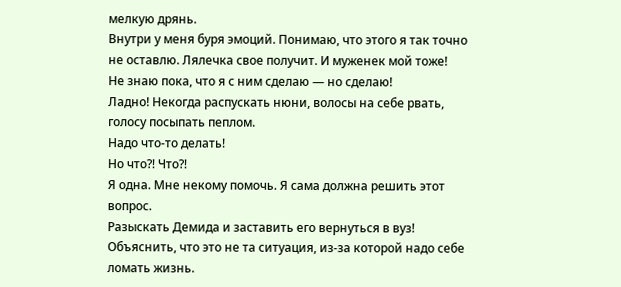мелкую дрянь.
Внутри у меня буря эмоций. Понимаю, что этого я так точно не оставлю. Лялечка свое получит. И муженек мой тоже!
Не знаю пока, что я с ним сделаю — но сделаю!
Ладно! Некогда распускать нюни, волосы на себе рвать, голосу посыпать пеплом.
Надо что-то делать!
Но что?! Что?!
Я одна. Мне некому помочь. Я сама должна решить этот вопрос.
Разыскать Демида и заставить его вернуться в вуз! Объяснить, что это не та ситуация, из-за которой надо себе ломать жизнь.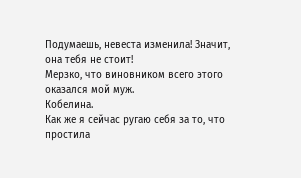Подумаешь, невеста изменила! Значит, она тебя не стоит!
Мерзко, что виновником всего этого оказался мой муж.
Кобелина.
Как же я сейчас ругаю себя за то, что простила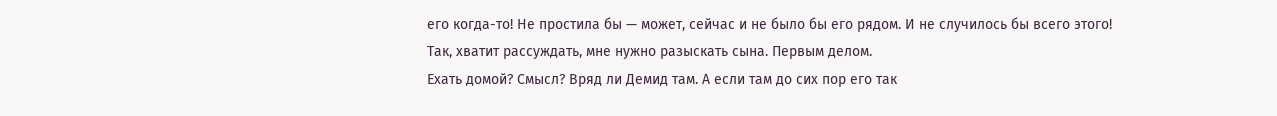его когда-то! Не простила бы — может, сейчас и не было бы его рядом. И не случилось бы всего этого!
Так, хватит рассуждать, мне нужно разыскать сына. Первым делом.
Ехать домой? Смысл? Вряд ли Демид там. А если там до сих пор его так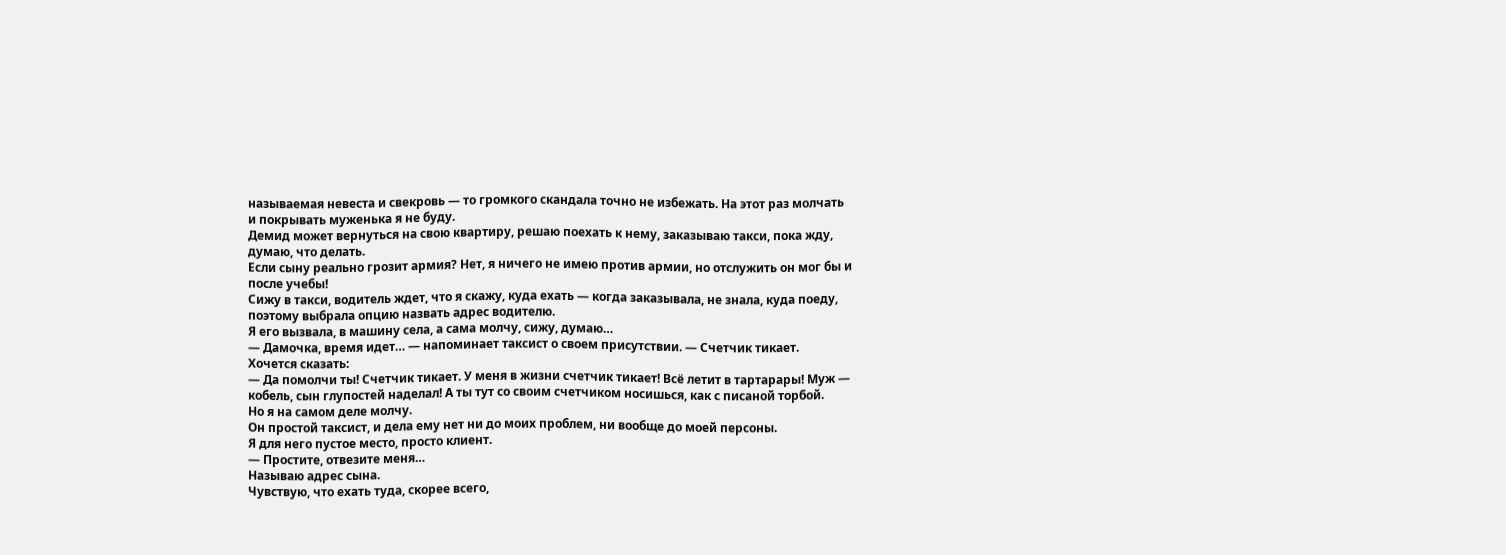называемая невеста и свекровь — то громкого скандала точно не избежать. На этот раз молчать и покрывать муженька я не буду.
Демид может вернуться на свою квартиру, решаю поехать к нему, заказываю такси, пока жду, думаю, что делать.
Если сыну реально грозит армия? Нет, я ничего не имею против армии, но отслужить он мог бы и после учебы!
Сижу в такси, водитель ждет, что я скажу, куда ехать — когда заказывала, не знала, куда поеду, поэтому выбрала опцию назвать адрес водителю.
Я его вызвала, в машину села, а сама молчу, сижу, думаю…
— Дамочка, время идет… — напоминает таксист о своем присутствии. — Счетчик тикает.
Хочется сказать:
— Да помолчи ты! Счетчик тикает. У меня в жизни счетчик тикает! Всё летит в тартарары! Муж — кобель, сын глупостей наделал! А ты тут со своим счетчиком носишься, как с писаной торбой.
Но я на самом деле молчу.
Он простой таксист, и дела ему нет ни до моих проблем, ни вообще до моей персоны.
Я для него пустое место, просто клиент.
— Простите, отвезите меня…
Называю адрес сына.
Чувствую, что ехать туда, скорее всего,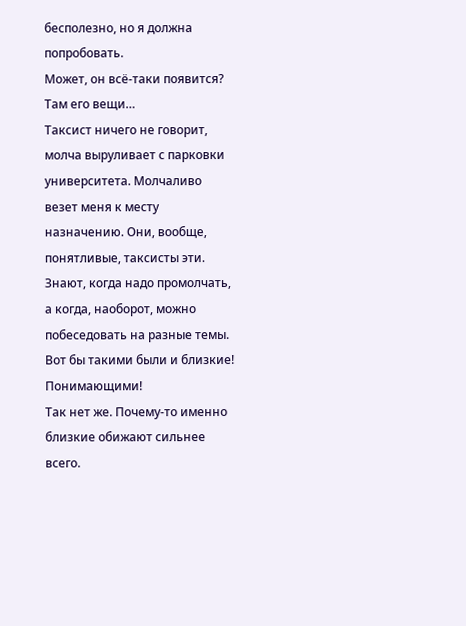бесполезно, но я должна попробовать.
Может, он всё-таки появится? Там его вещи…
Таксист ничего не говорит, молча выруливает с парковки университета. Молчаливо везет меня к месту назначению. Они, вообще, понятливые, таксисты эти. Знают, когда надо промолчать, а когда, наоборот, можно побеседовать на разные темы.
Вот бы такими были и близкие! Понимающими!
Так нет же. Почему-то именно близкие обижают сильнее всего.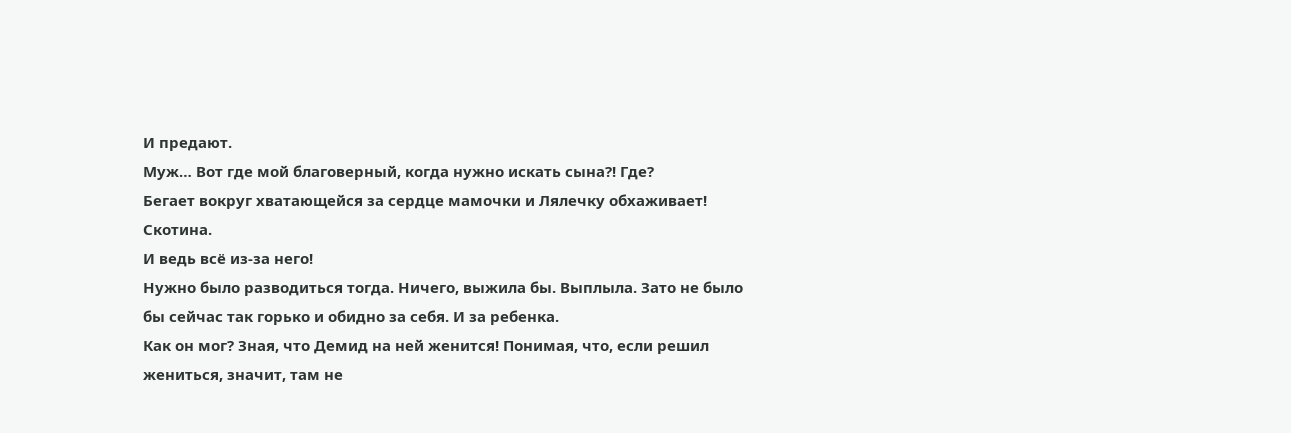И предают.
Муж… Вот где мой благоверный, когда нужно искать сына?! Где?
Бегает вокруг хватающейся за сердце мамочки и Лялечку обхаживает!
Скотина.
И ведь всё из-за него!
Нужно было разводиться тогда. Ничего, выжила бы. Выплыла. Зато не было бы сейчас так горько и обидно за себя. И за ребенка.
Как он мог? Зная, что Демид на ней женится! Понимая, что, если решил жениться, значит, там не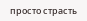просто страсть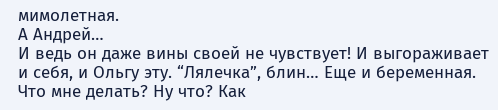мимолетная.
А Андрей…
И ведь он даже вины своей не чувствует! И выгораживает и себя, и Ольгу эту. “Лялечка”, блин… Еще и беременная.
Что мне делать? Ну что? Как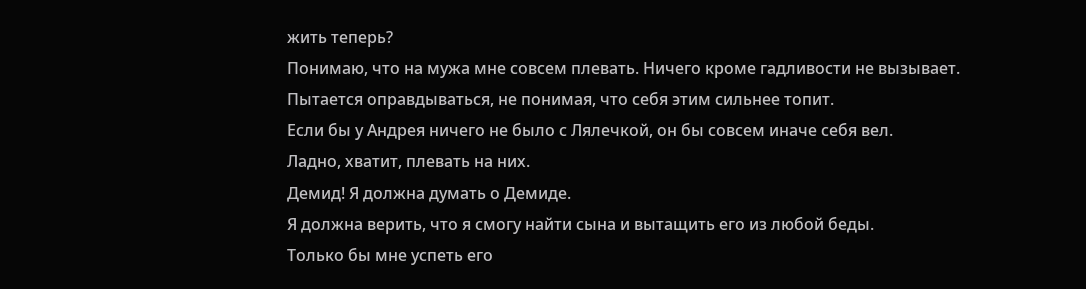жить теперь?
Понимаю, что на мужа мне совсем плевать. Ничего кроме гадливости не вызывает.
Пытается оправдываться, не понимая, что себя этим сильнее топит.
Если бы у Андрея ничего не было с Лялечкой, он бы совсем иначе себя вел.
Ладно, хватит, плевать на них.
Демид! Я должна думать о Демиде.
Я должна верить, что я смогу найти сына и вытащить его из любой беды.
Только бы мне успеть его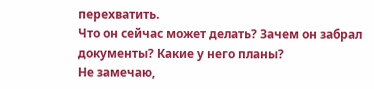перехватить.
Что он сейчас может делать? Зачем он забрал документы? Какие у него планы?
Не замечаю,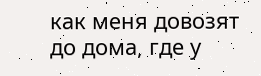как меня довозят до дома, где у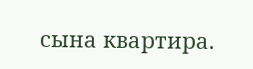сына квартира.